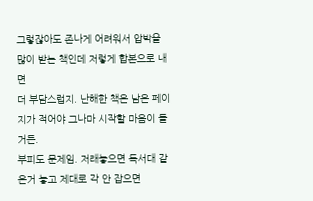그렇잖아도 존나게 어려워서 압박을 많이 받는 책인데 저렇게 합본으로 내면
더 부담스럽지. 난해한 책은 남은 페이지가 적어야 그나마 시작할 마음이 들거든.
부피도 문제임. 저래놓으면 독서대 같은거 놓고 제대로 각 안 잡으면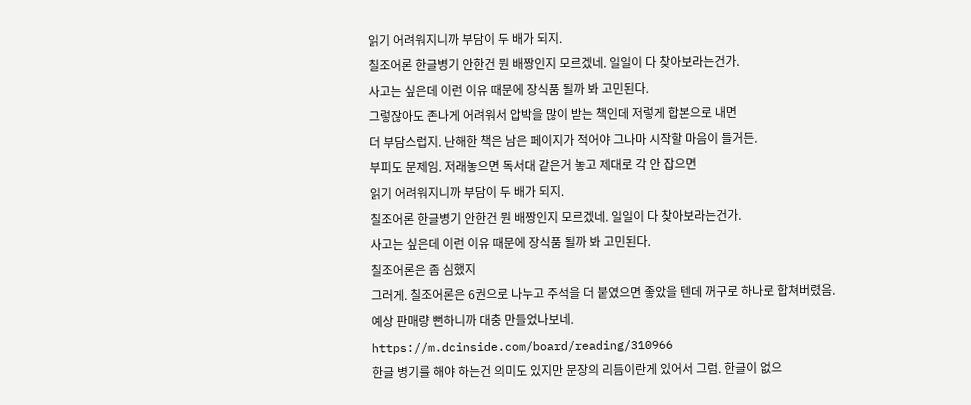읽기 어려워지니까 부담이 두 배가 되지.
칠조어론 한글병기 안한건 뭔 배짱인지 모르겠네. 일일이 다 찾아보라는건가.
사고는 싶은데 이런 이유 때문에 장식품 될까 봐 고민된다.
그렇잖아도 존나게 어려워서 압박을 많이 받는 책인데 저렇게 합본으로 내면
더 부담스럽지. 난해한 책은 남은 페이지가 적어야 그나마 시작할 마음이 들거든.
부피도 문제임. 저래놓으면 독서대 같은거 놓고 제대로 각 안 잡으면
읽기 어려워지니까 부담이 두 배가 되지.
칠조어론 한글병기 안한건 뭔 배짱인지 모르겠네. 일일이 다 찾아보라는건가.
사고는 싶은데 이런 이유 때문에 장식품 될까 봐 고민된다.
칠조어론은 좀 심했지
그러게. 칠조어론은 6권으로 나누고 주석을 더 붙였으면 좋았을 텐데 꺼구로 하나로 합쳐버렸음.
예상 판매량 뻔하니까 대충 만들었나보네.
https://m.dcinside.com/board/reading/310966
한글 병기를 해야 하는건 의미도 있지만 문장의 리듬이란게 있어서 그럼. 한글이 없으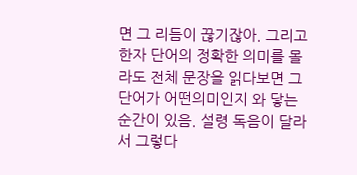면 그 리듬이 끊기잖아. 그리고 한자 단어의 정확한 의미를 몰라도 전체 문장을 읽다보면 그 단어가 어떤의미인지 와 닿는 순간이 있음. 설령 독음이 달라서 그렇다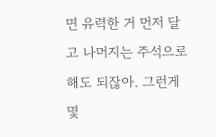면 유력한 거 먼저 달고 나머지는 주석으로 해도 되잖아. 그런게 몇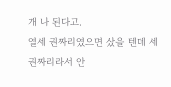개 나 된다고.
열세 권짜리였으면 샀을 텐데 세 권짜리라서 안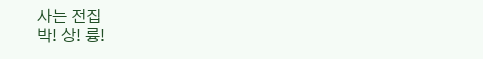사는 전집
박! 상! 륭!